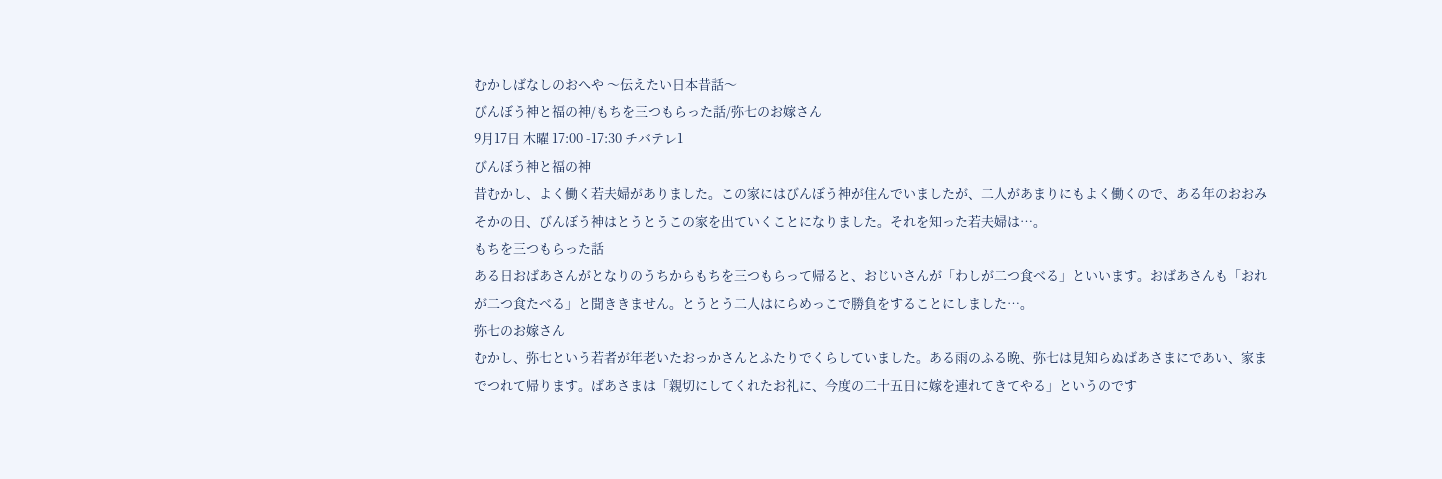むかしばなしのおへや 〜伝えたい日本昔話〜
びんぼう神と福の神/もちを三つもらった話/弥七のお嫁さん
9月17日 木曜 17:00 -17:30 チバテレ1
びんぼう神と福の神
昔むかし、よく働く若夫婦がありました。この家にはびんぼう神が住んでいましたが、二人があまりにもよく働くので、ある年のおおみそかの日、びんぼう神はとうとうこの家を出ていくことになりました。それを知った若夫婦は…。
もちを三つもらった話
ある日おばあさんがとなりのうちからもちを三つもらって帰ると、おじいさんが「わしが二つ食べる」といいます。おばあさんも「おれが二つ食たべる」と聞ききません。とうとう二人はにらめっこで勝負をすることにしました…。
弥七のお嫁さん
むかし、弥七という若者が年老いたおっかさんとふたりでくらしていました。ある雨のふる晩、弥七は見知らぬばあさまにであい、家までつれて帰ります。ばあさまは「親切にしてくれたお礼に、今度の二十五日に嫁を連れてきてやる」というのです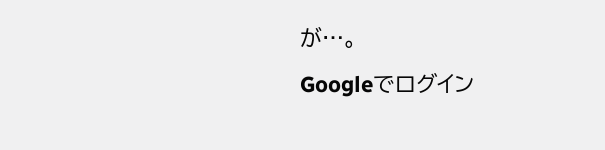が…。
Googleでログイン